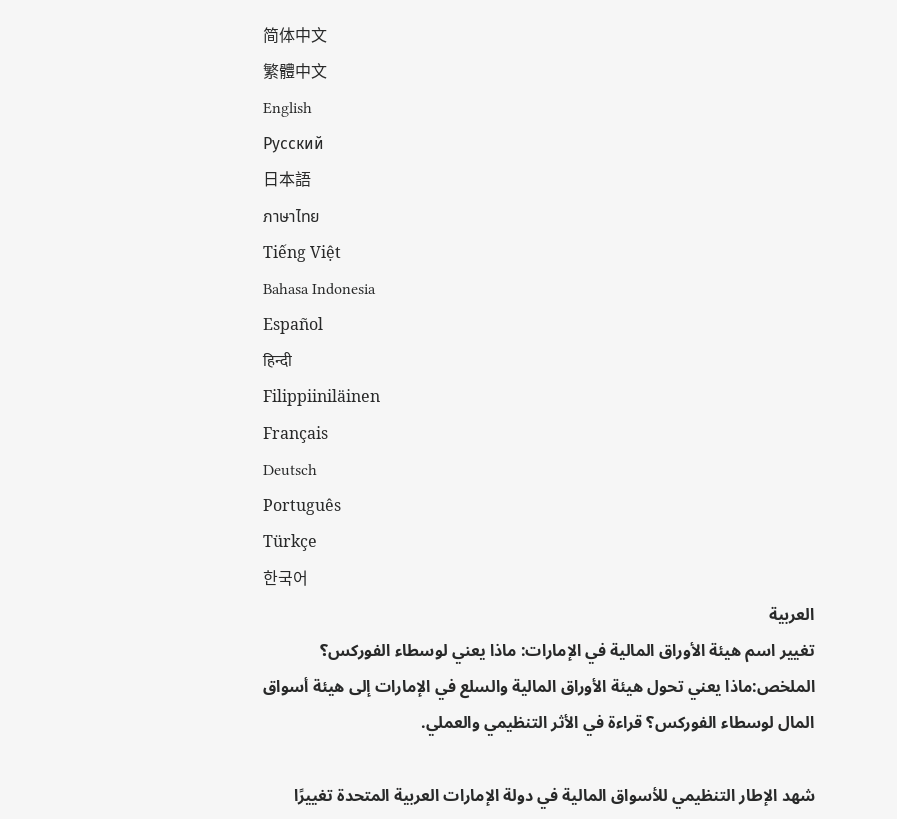简体中文
繁體中文
English
Pусский
日本語
ภาษาไทย
Tiếng Việt
Bahasa Indonesia
Español
हिन्दी
Filippiiniläinen
Français
Deutsch
Português
Türkçe
한국어
العربية
تغيير اسم هيئة الأوراق المالية في الإمارات: ماذا يعني لوسطاء الفوركس؟
الملخص:ماذا يعني تحول هيئة الأوراق المالية والسلع في الإمارات إلى هيئة أسواق المال لوسطاء الفوركس؟ قراءة في الأثر التنظيمي والعملي.

شهد الإطار التنظيمي للأسواق المالية في دولة الإمارات العربية المتحدة تغييرًا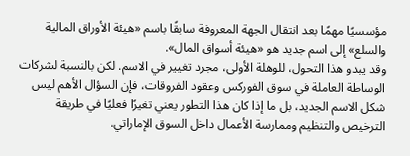مؤسسيًا مهمًا بعد انتقال الجهة المعروفة سابقًا باسم «هيئة الأوراق المالية والسلع» إلى اسم جديد هو «هيئة أسواق المال».
وقد يبدو هذا التحول، للوهلة الأولى، مجرد تغيير في الاسم. لكن بالنسبة لشركات الوساطة العاملة في سوق الفوركس وعقود الفروقات، فإن السؤال الأهم ليس شكل الاسم الجديد، بل ما إذا كان هذا التطور يعني تغيرًا فعليًا في طريقة الترخيص والتنظيم وممارسة الأعمال داخل السوق الإماراتي.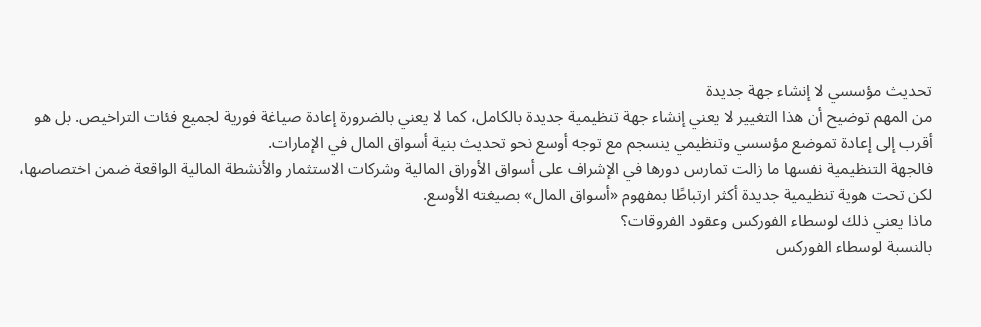تحديث مؤسسي لا إنشاء جهة جديدة
من المهم توضيح أن هذا التغيير لا يعني إنشاء جهة تنظيمية جديدة بالكامل، كما لا يعني بالضرورة إعادة صياغة فورية لجميع فئات التراخيص. بل هو أقرب إلى إعادة تموضع مؤسسي وتنظيمي ينسجم مع توجه أوسع نحو تحديث بنية أسواق المال في الإمارات.
فالجهة التنظيمية نفسها ما زالت تمارس دورها في الإشراف على أسواق الأوراق المالية وشركات الاستثمار والأنشطة المالية الواقعة ضمن اختصاصها، لكن تحت هوية تنظيمية جديدة أكثر ارتباطًا بمفهوم «أسواق المال» بصيغته الأوسع.
ماذا يعني ذلك لوسطاء الفوركس وعقود الفروقات؟
بالنسبة لوسطاء الفوركس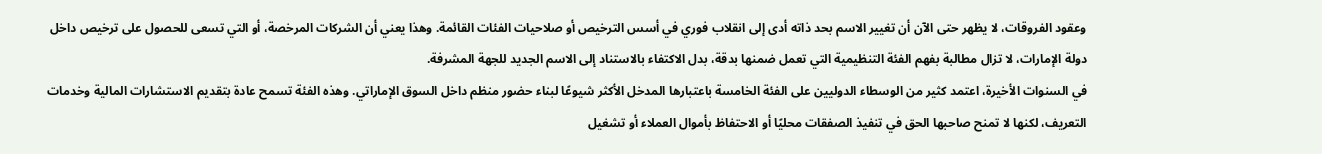وعقود الفروقات، لا يظهر حتى الآن أن تغيير الاسم بحد ذاته أدى إلى انقلاب فوري في أسس الترخيص أو صلاحيات الفئات القائمة. وهذا يعني أن الشركات المرخصة، أو التي تسعى للحصول على ترخيص داخل دولة الإمارات، لا تزال مطالبة بفهم الفئة التنظيمية التي تعمل ضمنها بدقة، بدل الاكتفاء بالاستناد إلى الاسم الجديد للجهة المشرفة.
في السنوات الأخيرة، اعتمد كثير من الوسطاء الدوليين على الفئة الخامسة باعتبارها المدخل الأكثر شيوعًا لبناء حضور منظم داخل السوق الإماراتي. وهذه الفئة تسمح عادة بتقديم الاستشارات المالية وخدمات التعريف، لكنها لا تمنح صاحبها الحق في تنفيذ الصفقات محليًا أو الاحتفاظ بأموال العملاء أو تشغيل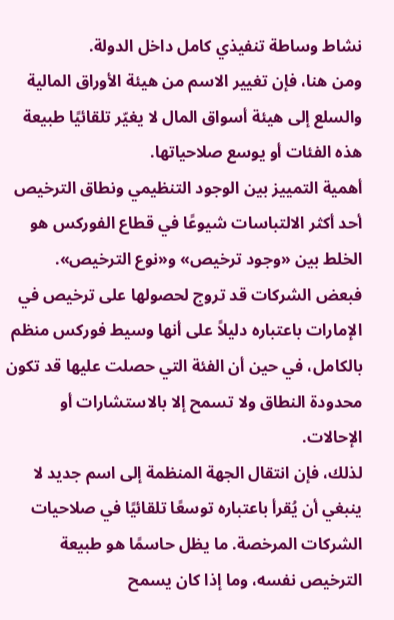نشاط وساطة تنفيذي كامل داخل الدولة.
ومن هنا، فإن تغيير الاسم من هيئة الأوراق المالية والسلع إلى هيئة أسواق المال لا يغيّر تلقائيًا طبيعة هذه الفئات أو يوسع صلاحياتها.
أهمية التمييز بين الوجود التنظيمي ونطاق الترخيص
أحد أكثر الالتباسات شيوعًا في قطاع الفوركس هو الخلط بين «وجود ترخيص» و«نوع الترخيص». فبعض الشركات قد تروج لحصولها على ترخيص في الإمارات باعتباره دليلاً على أنها وسيط فوركس منظم بالكامل، في حين أن الفئة التي حصلت عليها قد تكون محدودة النطاق ولا تسمح إلا بالاستشارات أو الإحالات.
لذلك، فإن انتقال الجهة المنظمة إلى اسم جديد لا ينبغي أن يُقرأ باعتباره توسعًا تلقائيًا في صلاحيات الشركات المرخصة. ما يظل حاسمًا هو طبيعة الترخيص نفسه، وما إذا كان يسمح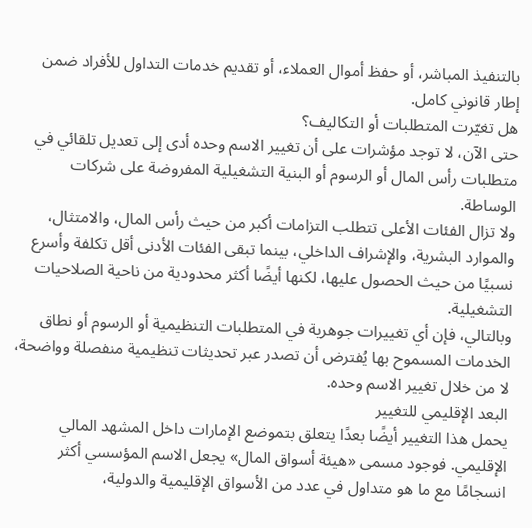بالتنفيذ المباشر، أو حفظ أموال العملاء، أو تقديم خدمات التداول للأفراد ضمن إطار قانوني كامل.
هل تغيّرت المتطلبات أو التكاليف؟
حتى الآن، لا توجد مؤشرات على أن تغيير الاسم وحده أدى إلى تعديل تلقائي في متطلبات رأس المال أو الرسوم أو البنية التشغيلية المفروضة على شركات الوساطة.
ولا تزال الفئات الأعلى تتطلب التزامات أكبر من حيث رأس المال، والامتثال، والموارد البشرية، والإشراف الداخلي، بينما تبقى الفئات الأدنى أقل تكلفة وأسرع نسبيًا من حيث الحصول عليها، لكنها أيضًا أكثر محدودية من ناحية الصلاحيات التشغيلية.
وبالتالي، فإن أي تغييرات جوهرية في المتطلبات التنظيمية أو الرسوم أو نطاق الخدمات المسموح بها يُفترض أن تصدر عبر تحديثات تنظيمية منفصلة وواضحة، لا من خلال تغيير الاسم وحده.
البعد الإقليمي للتغيير
يحمل هذا التغيير أيضًا بعدًا يتعلق بتموضع الإمارات داخل المشهد المالي الإقليمي. فوجود مسمى «هيئة أسواق المال» يجعل الاسم المؤسسي أكثر انسجامًا مع ما هو متداول في عدد من الأسواق الإقليمية والدولية،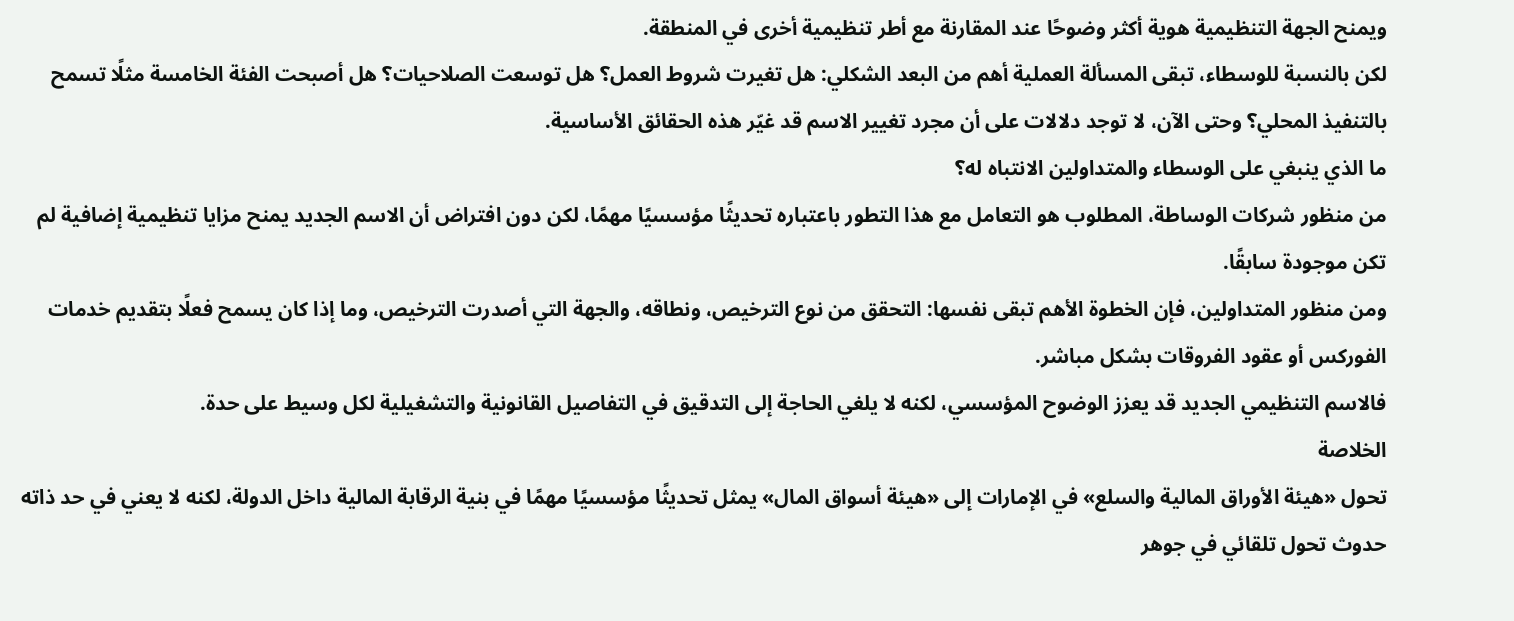ويمنح الجهة التنظيمية هوية أكثر وضوحًا عند المقارنة مع أطر تنظيمية أخرى في المنطقة.
لكن بالنسبة للوسطاء، تبقى المسألة العملية أهم من البعد الشكلي: هل تغيرت شروط العمل؟ هل توسعت الصلاحيات؟ هل أصبحت الفئة الخامسة مثلًا تسمح بالتنفيذ المحلي؟ وحتى الآن، لا توجد دلالات على أن مجرد تغيير الاسم قد غيّر هذه الحقائق الأساسية.
ما الذي ينبغي على الوسطاء والمتداولين الانتباه له؟
من منظور شركات الوساطة، المطلوب هو التعامل مع هذا التطور باعتباره تحديثًا مؤسسيًا مهمًا، لكن دون افتراض أن الاسم الجديد يمنح مزايا تنظيمية إضافية لم تكن موجودة سابقًا.
ومن منظور المتداولين، فإن الخطوة الأهم تبقى نفسها: التحقق من نوع الترخيص، ونطاقه، والجهة التي أصدرت الترخيص، وما إذا كان يسمح فعلًا بتقديم خدمات الفوركس أو عقود الفروقات بشكل مباشر.
فالاسم التنظيمي الجديد قد يعزز الوضوح المؤسسي، لكنه لا يلغي الحاجة إلى التدقيق في التفاصيل القانونية والتشغيلية لكل وسيط على حدة.
الخلاصة
تحول «هيئة الأوراق المالية والسلع» في الإمارات إلى «هيئة أسواق المال» يمثل تحديثًا مؤسسيًا مهمًا في بنية الرقابة المالية داخل الدولة، لكنه لا يعني في حد ذاته حدوث تحول تلقائي في جوهر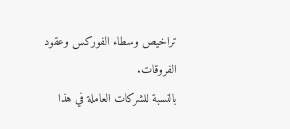تراخيص وسطاء الفوركس وعقود الفروقات.
بالنسبة للشركات العاملة في هذا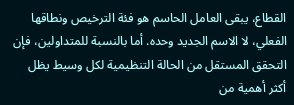القطاع، يبقى العامل الحاسم هو فئة الترخيص ونطاقها الفعلي، لا الاسم الجديد وحده. أما بالنسبة للمتداولين، فإن التحقق المستقل من الحالة التنظيمية لكل وسيط يظل أكثر أهمية من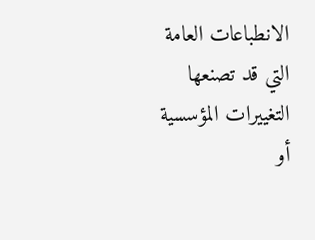الانطباعات العامة التي قد تصنعها التغييرات المؤسسية أو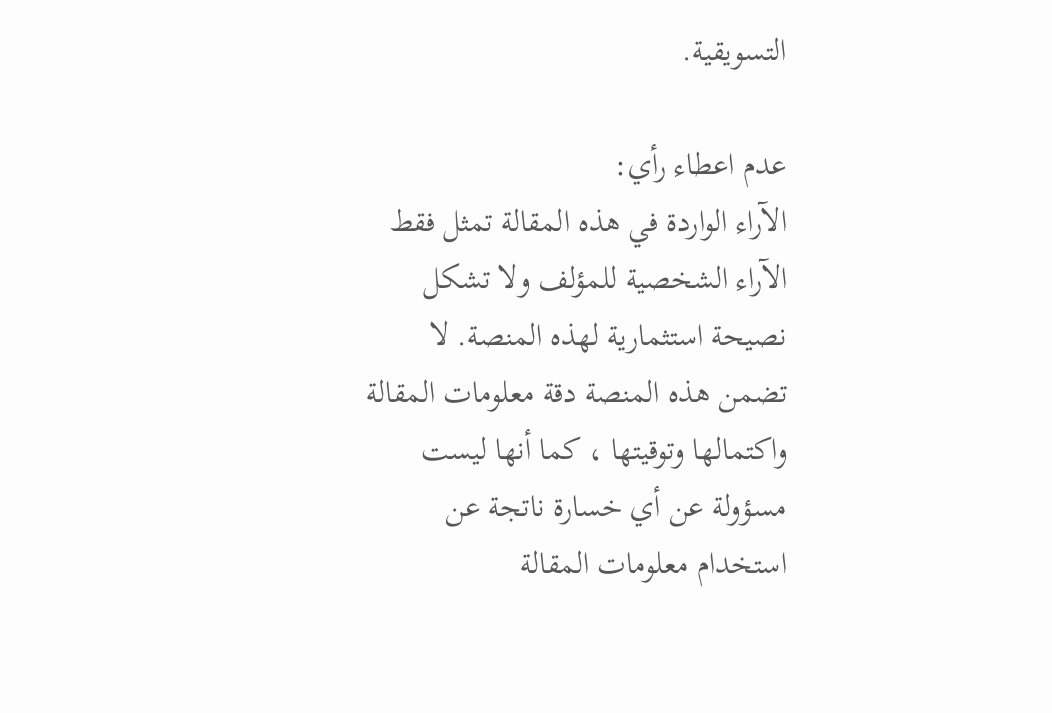التسويقية.

عدم اعطاء رأي:
الآراء الواردة في هذه المقالة تمثل فقط الآراء الشخصية للمؤلف ولا تشكل نصيحة استثمارية لهذه المنصة. لا تضمن هذه المنصة دقة معلومات المقالة واكتمالها وتوقيتها ، كما أنها ليست مسؤولة عن أي خسارة ناتجة عن استخدام معلومات المقالة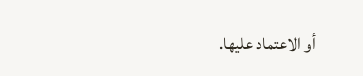أو الاعتماد عليها.